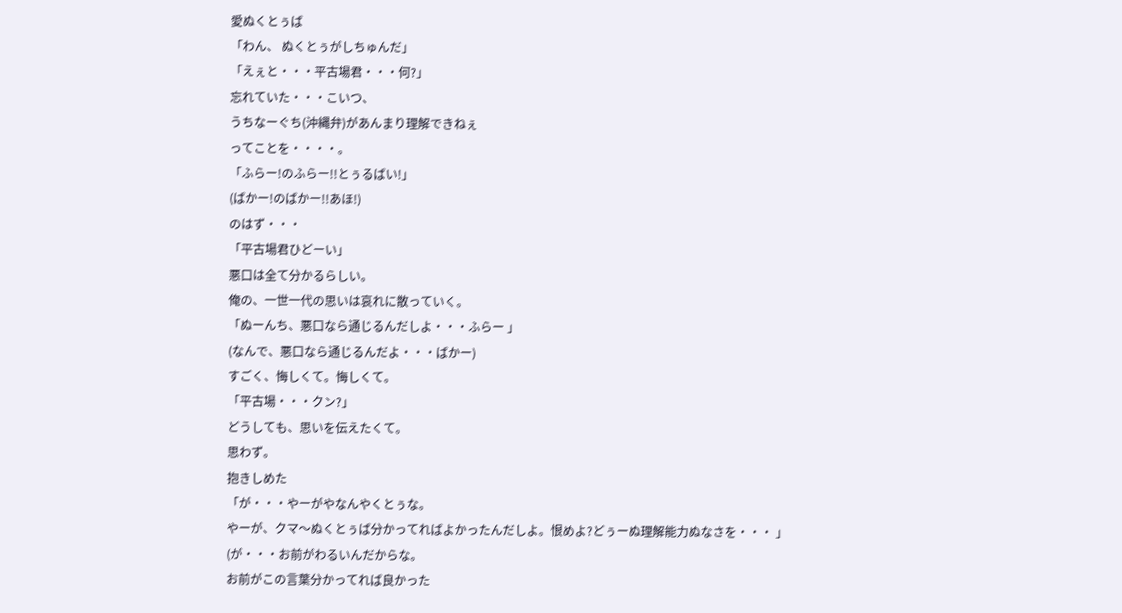愛ぬくとぅば
「わん、 ぬくとぅがしちゅんだ」
「えぇと・・・平古場君・・・何?」
忘れていた・・・こいつ、
うちなーぐち(沖縄弁)があんまり理解できねぇ
ってことを・・・・。
「ふらー!のふらー!!とぅるばい!」
(ばかー!のばかー!!あほ!)
のはず・・・
「平古場君ひどーい」
悪口は全て分かるらしい。
俺の、一世一代の思いは哀れに散っていく。
「ぬーんち、悪口なら通じるんだしよ・・・ふらー 」
(なんで、悪口なら通じるんだよ・・・ばかー)
すごく、悔しくて。悔しくて。
「平古場・・・クン?」
どうしても、思いを伝えたくて。
思わず。
抱きしめた
「が・・・やーがやなんやくとぅな。
やーが、クマ〜ぬくとぅば分かってればよかったんだしよ。恨めよ?どぅーぬ理解能力ぬなさを・・・ 」
(が・・・お前がわるいんだからな。
お前がこの言葉分かってれば良かった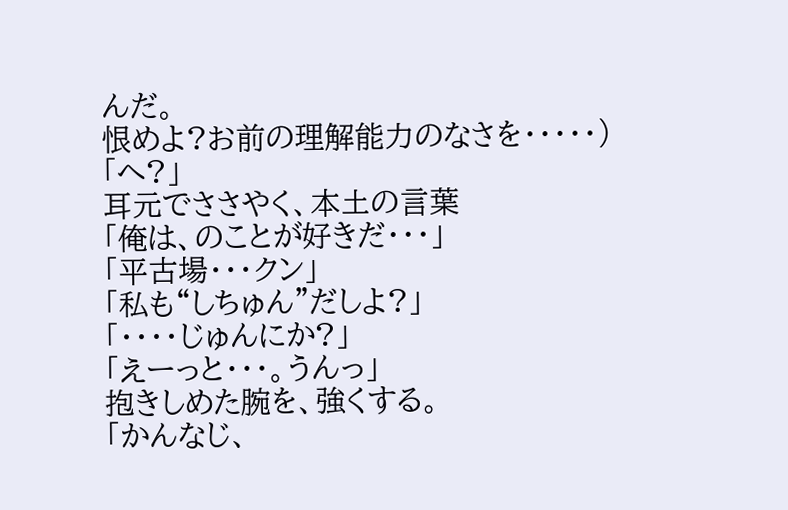んだ。
恨めよ?お前の理解能力のなさを・・・・・)
「へ?」
耳元でささやく、本土の言葉
「俺は、のことが好きだ・・・」
「平古場・・・クン」
「私も“しちゅん”だしよ?」
「・・・・じゅんにか?」
「えーっと・・・。うんっ」
抱きしめた腕を、強くする。
「かんなじ、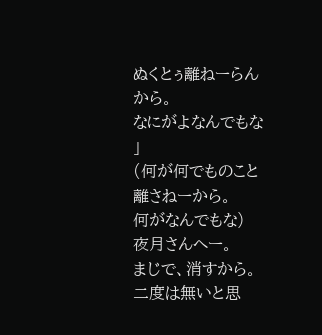ぬくとぅ離ねーらんから。
なにがよなんでもな 」
(何が何でものこと離さねーから。
何がなんでもな)
夜月さんへー。
まじで、消すから。二度は無いと思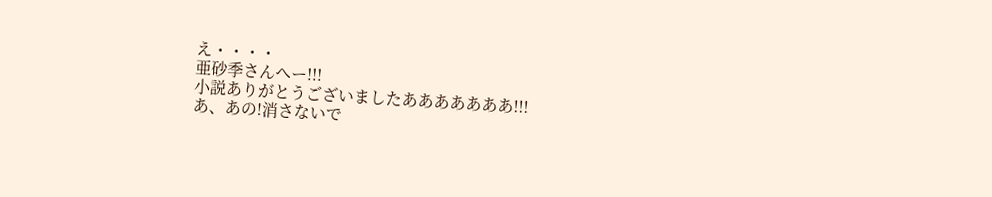え・・・・
亜砂季さんへー!!!
小説ありがとうございましたあああああああ!!!
あ、あの!消さないで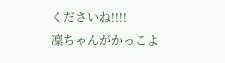くださいね!!!!
凜ちゃんがかっこよ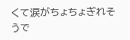くて涙がちょちょぎれそうで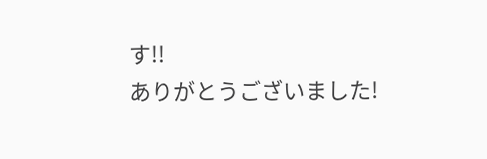す!!
ありがとうございました!